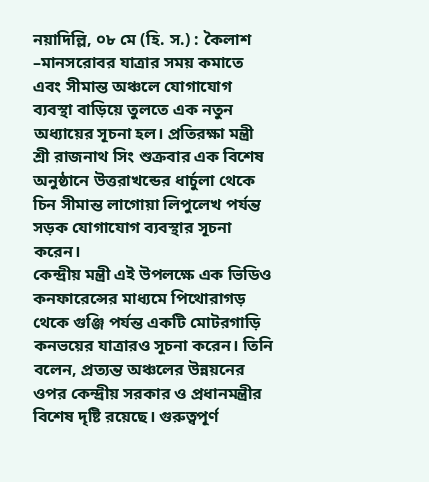নয়াদিল্লি, ০৮ মে (হি. স.) : কৈলাশ –মানসরোবর যাত্রার সময় কমাতে এবং সীমান্ত অঞ্চলে যোগাযোগ ব্যবস্থা বাড়িয়ে তুলতে এক নতুন অধ্যায়ের সূচনা হল। প্রতিরক্ষা মন্ত্রী শ্রী রাজনাথ সিং শুক্রবার এক বিশেষ অনুষ্ঠানে উত্তরাখন্ডের ধার্চুলা থেকে চিন সীমান্ত লাগোয়া লিপুলেখ পর্যন্ত সড়ক যোগাযোগ ব্যবস্থার সূচনা করেন।
কেন্দ্রীয় মন্ত্রী এই উপলক্ষে এক ভিডিও কনফারেন্সের মাধ্যমে পিথোরাগড় থেকে গুঞ্জি পর্যন্ত একটি মোটরগাড়ি কনভয়ের যাত্রারও সূচনা করেন। তিনি বলেন, প্রত্যন্ত অঞ্চলের উন্নয়নের ওপর কেন্দ্রীয় সরকার ও প্রধানমন্ত্রীর বিশেষ দৃষ্টি রয়েছে। গুরুত্বপূর্ণ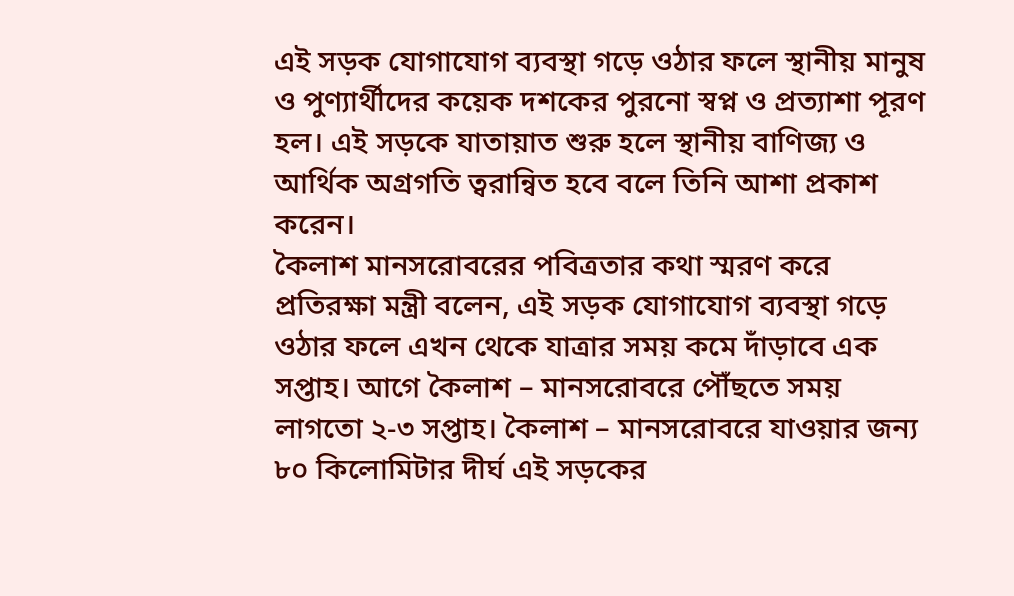এই সড়ক যোগাযোগ ব্যবস্থা গড়ে ওঠার ফলে স্থানীয় মানুষ ও পুণ্যার্থীদের কয়েক দশকের পুরনো স্বপ্ন ও প্রত্যাশা পূরণ হল। এই সড়কে যাতায়াত শুরু হলে স্থানীয় বাণিজ্য ও আর্থিক অগ্রগতি ত্বরান্বিত হবে বলে তিনি আশা প্রকাশ করেন।
কৈলাশ মানসরোবরের পবিত্রতার কথা স্মরণ করে প্রতিরক্ষা মন্ত্রী বলেন, এই সড়ক যোগাযোগ ব্যবস্থা গড়ে ওঠার ফলে এখন থেকে যাত্রার সময় কমে দাঁড়াবে এক সপ্তাহ। আগে কৈলাশ – মানসরোবরে পৌঁছতে সময় লাগতো ২-৩ সপ্তাহ। কৈলাশ – মানসরোবরে যাওয়ার জন্য ৮০ কিলোমিটার দীর্ঘ এই সড়কের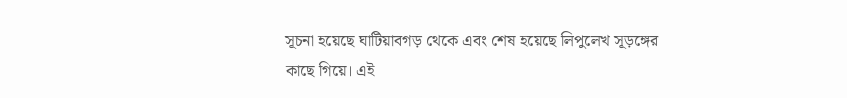সূচনা হয়েছে ঘাটিয়াবগড় থেকে এবং শেষ হয়েছে লিপুলেখ সূড়ঙ্গের কাছে গিয়ে। এই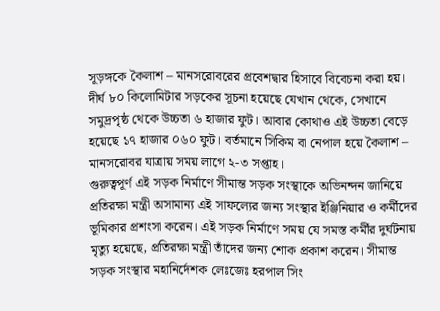সূড়ঙ্গকে কৈলাশ – মানসরোবরের প্রবেশদ্বার হিসাবে বিবেচনা করা হয়। দীর্ঘ ৮০ কিলোমিটার সড়কের সূচনা হয়েছে যেখান থেকে, সেখানে সমুদ্রপৃষ্ঠ থেকে উচ্চতা ৬ হাজার ফুট। আবার কোথাও এই উচ্চতা বেড়ে হয়েছে ১৭ হাজার ০৬০ ফুট। বর্তমানে সিকিম বা নেপাল হয়ে কৈলাশ – মানসরোবর যাত্রায় সময় লাগে ২-৩ সপ্তাহ।
গুরুত্বপূর্ণ এই সড়ক নির্মাণে সীমান্ত সড়ক সংস্থাকে অভিনন্দন জানিয়ে প্রতিরক্ষা মন্ত্রী অসামান্য এই সাফল্যের জন্য সংস্থার ইঞ্জিনিয়ার ও কর্মীদের ভূমিকার প্রশংসা করেন। এই সড়ক নির্মাণে সময় যে সমস্ত কর্মীর দুর্ঘটনায় মৃত্যু হয়েছে, প্রতিরক্ষা মন্ত্রী তাঁদের জন্য শোক প্রকাশ করেন। সীমান্ত সড়ক সংস্থার মহানির্দেশক লেঃজেঃ হরপাল সিং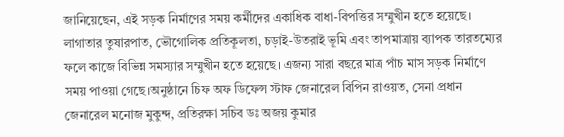জানিয়েছেন, এই সড়ক নির্মাণের সময় কর্মীদের একাধিক বাধা-বিপত্তির সম্মুখীন হতে হয়েছে। লাগাতার তুষারপাত, ভৌগোলিক প্রতিকূলতা, চড়াই-উতরাই ভূমি এবং তাপমাত্রায় ব্যাপক তারতম্যের ফলে কাজে বিভিন্ন সমস্যার সম্মুখীন হতে হয়েছে। এজন্য সারা বছরে মাত্র পাঁচ মাস সড়ক নির্মাণে সময় পাওয়া গেছে।অনুষ্ঠানে চিফ অফ ডিফেন্স স্টাফ জেনারেল বিপিন রাওয়ত, সেনা প্রধান জেনারেল মনোজ মুকুন্দ, প্রতিরক্ষা সচিব ডঃ অজয় কুমার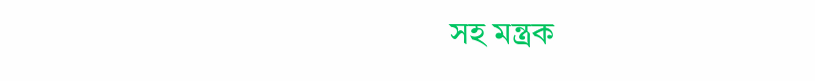সহ মন্ত্রক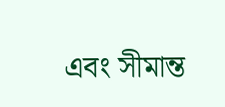এবং সীমান্ত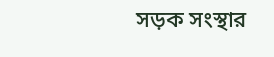সড়ক সংস্থার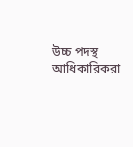উচ্চ পদস্থ আধিকারিকরা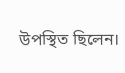উপস্থিত ছিলেন।